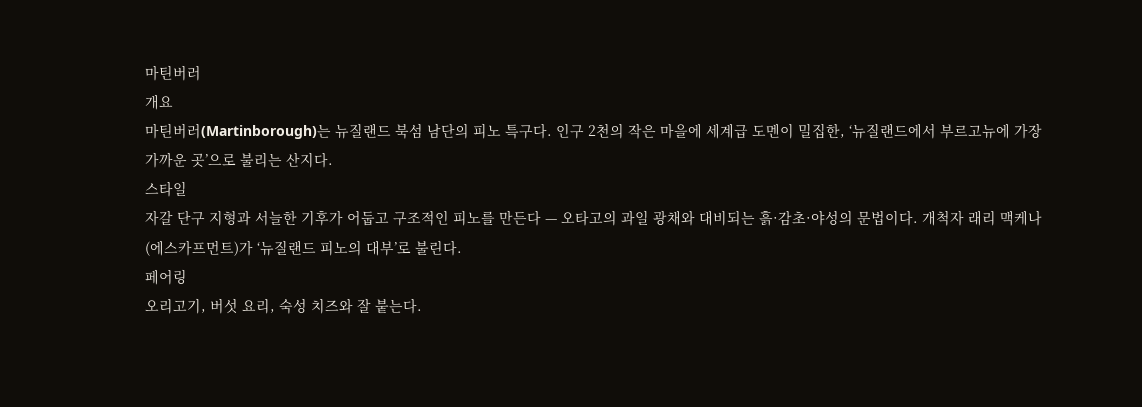마틴버러
개요
마틴버러(Martinborough)는 뉴질랜드 북섬 남단의 피노 특구다. 인구 2천의 작은 마을에 세계급 도멘이 밀집한, ‘뉴질랜드에서 부르고뉴에 가장 가까운 곳’으로 불리는 산지다.
스타일
자갈 단구 지형과 서늘한 기후가 어둡고 구조적인 피노를 만든다 — 오타고의 과일 광채와 대비되는 흙·감초·야성의 문법이다. 개척자 래리 맥케나(에스카프먼트)가 ‘뉴질랜드 피노의 대부’로 불린다.
페어링
오리고기, 버섯 요리, 숙성 치즈와 잘 붙는다.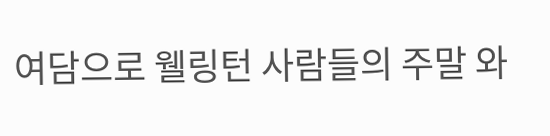여담으로 웰링턴 사람들의 주말 와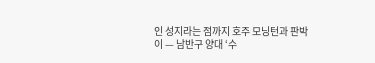인 성지라는 점까지 호주 모닝턴과 판박이 — 남반구 양대 ‘수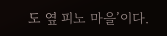도 옆 피노 마을’이다.